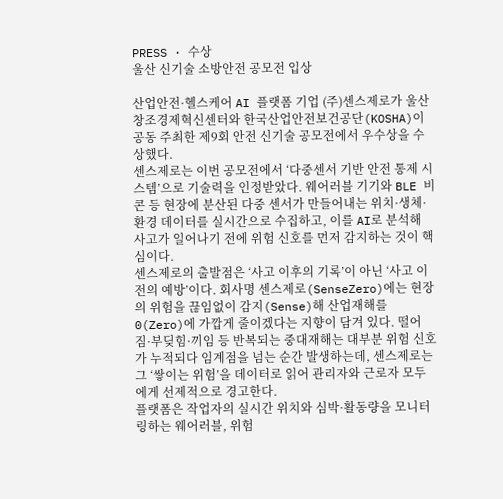PRESS · 수상
울산 신기술 소방안전 공모전 입상

산업안전·헬스케어 AI 플랫폼 기업 (주)센스제로가 울산창조경제혁신센터와 한국산업안전보건공단(KOSHA)이 공동 주최한 제9회 안전 신기술 공모전에서 우수상을 수상했다.
센스제로는 이번 공모전에서 ‘다중센서 기반 안전 통제 시스템’으로 기술력을 인정받았다. 웨어러블 기기와 BLE 비콘 등 현장에 분산된 다중 센서가 만들어내는 위치·생체·환경 데이터를 실시간으로 수집하고, 이를 AI로 분석해 사고가 일어나기 전에 위험 신호를 먼저 감지하는 것이 핵심이다.
센스제로의 출발점은 ‘사고 이후의 기록’이 아닌 ‘사고 이전의 예방’이다. 회사명 센스제로(SenseZero)에는 현장의 위험을 끊임없이 감지(Sense)해 산업재해를 0(Zero)에 가깝게 줄이겠다는 지향이 담겨 있다. 떨어짐·부딪힘·끼임 등 반복되는 중대재해는 대부분 위험 신호가 누적되다 임계점을 넘는 순간 발생하는데, 센스제로는 그 ‘쌓이는 위험’을 데이터로 읽어 관리자와 근로자 모두에게 선제적으로 경고한다.
플랫폼은 작업자의 실시간 위치와 심박·활동량을 모니터링하는 웨어러블, 위험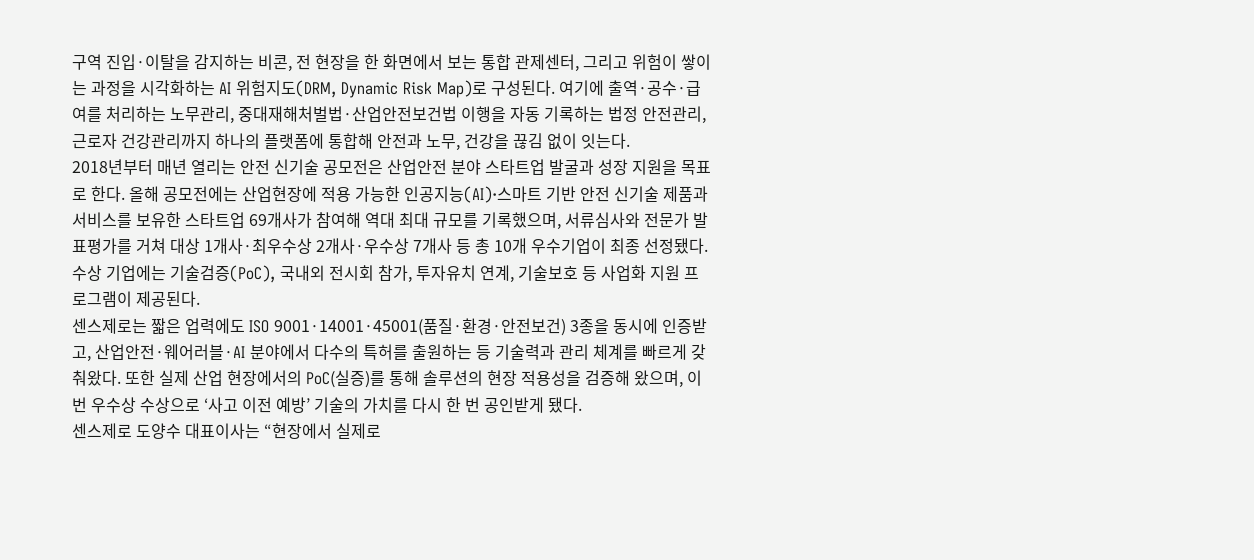구역 진입·이탈을 감지하는 비콘, 전 현장을 한 화면에서 보는 통합 관제센터, 그리고 위험이 쌓이는 과정을 시각화하는 AI 위험지도(DRM, Dynamic Risk Map)로 구성된다. 여기에 출역·공수·급여를 처리하는 노무관리, 중대재해처벌법·산업안전보건법 이행을 자동 기록하는 법정 안전관리, 근로자 건강관리까지 하나의 플랫폼에 통합해 안전과 노무, 건강을 끊김 없이 잇는다.
2018년부터 매년 열리는 안전 신기술 공모전은 산업안전 분야 스타트업 발굴과 성장 지원을 목표로 한다. 올해 공모전에는 산업현장에 적용 가능한 인공지능(AI)·스마트 기반 안전 신기술 제품과 서비스를 보유한 스타트업 69개사가 참여해 역대 최대 규모를 기록했으며, 서류심사와 전문가 발표평가를 거쳐 대상 1개사·최우수상 2개사·우수상 7개사 등 총 10개 우수기업이 최종 선정됐다. 수상 기업에는 기술검증(PoC), 국내외 전시회 참가, 투자유치 연계, 기술보호 등 사업화 지원 프로그램이 제공된다.
센스제로는 짧은 업력에도 ISO 9001·14001·45001(품질·환경·안전보건) 3종을 동시에 인증받고, 산업안전·웨어러블·AI 분야에서 다수의 특허를 출원하는 등 기술력과 관리 체계를 빠르게 갖춰왔다. 또한 실제 산업 현장에서의 PoC(실증)를 통해 솔루션의 현장 적용성을 검증해 왔으며, 이번 우수상 수상으로 ‘사고 이전 예방’ 기술의 가치를 다시 한 번 공인받게 됐다.
센스제로 도양수 대표이사는 “현장에서 실제로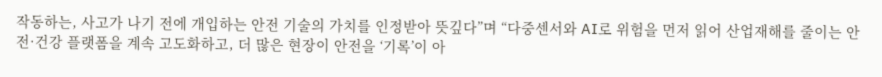작동하는, 사고가 나기 전에 개입하는 안전 기술의 가치를 인정받아 뜻깊다”며 “다중센서와 AI로 위험을 먼저 읽어 산업재해를 줄이는 안전·건강 플랫폼을 계속 고도화하고, 더 많은 현장이 안전을 ‘기록’이 아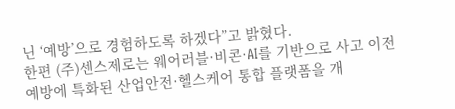닌 ‘예방’으로 경험하도록 하겠다”고 밝혔다.
한편 (주)센스제로는 웨어러블·비콘·AI를 기반으로 사고 이전 예방에 특화된 산업안전·헬스케어 통합 플랫폼을 개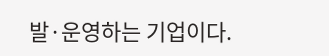발·운영하는 기업이다.